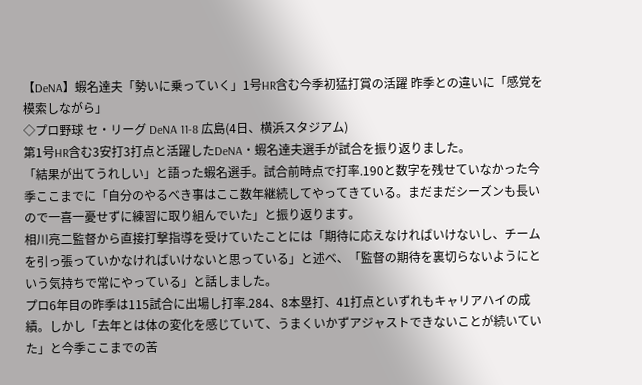【DeNA】蝦名達夫「勢いに乗っていく」1号HR含む今季初猛打賞の活躍 昨季との違いに「感覚を模索しながら」
◇プロ野球 セ・リーグ DeNA 11-8 広島(4日、横浜スタジアム)
第1号HR含む3安打3打点と活躍したDeNA・蝦名達夫選手が試合を振り返りました。
「結果が出てうれしい」と語った蝦名選手。試合前時点で打率.190と数字を残せていなかった今季ここまでに「自分のやるべき事はここ数年継続してやってきている。まだまだシーズンも長いので一喜一憂せずに練習に取り組んでいた」と振り返ります。
相川亮二監督から直接打撃指導を受けていたことには「期待に応えなければいけないし、チームを引っ張っていかなければいけないと思っている」と述べ、「監督の期待を裏切らないようにという気持ちで常にやっている」と話しました。
プロ6年目の昨季は115試合に出場し打率.284、8本塁打、41打点といずれもキャリアハイの成績。しかし「去年とは体の変化を感じていて、うまくいかずアジャストできないことが続いていた」と今季ここまでの苦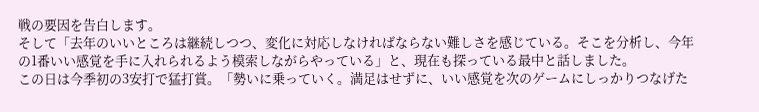戦の要因を告白します。
そして「去年のいいところは継続しつつ、変化に対応しなければならない難しさを感じている。そこを分析し、今年の1番いい感覚を手に入れられるよう模索しながらやっている」と、現在も探っている最中と話しました。
この日は今季初の3安打で猛打賞。「勢いに乗っていく。満足はせずに、いい感覚を次のゲームにしっかりつなげた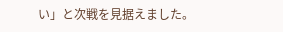い」と次戦を見据えました。